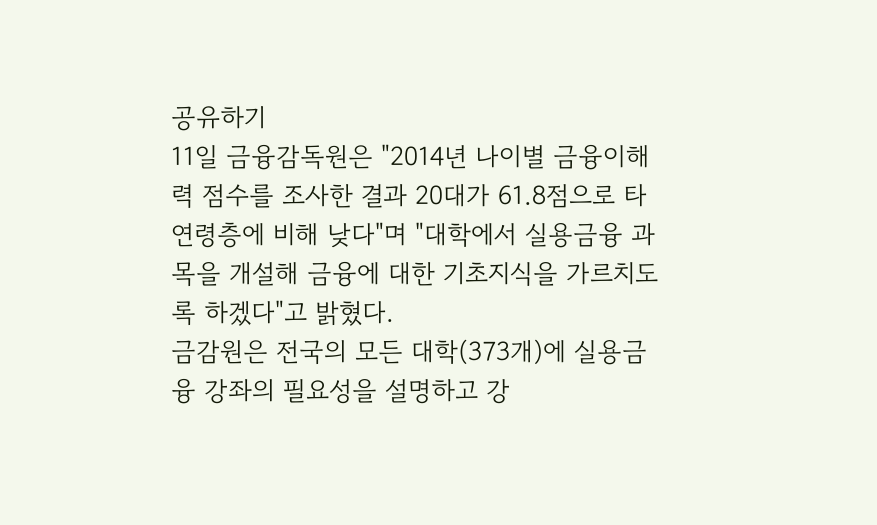공유하기
11일 금융감독원은 "2014년 나이별 금융이해력 점수를 조사한 결과 20대가 61.8점으로 타 연령층에 비해 낮다"며 "대학에서 실용금융 과목을 개설해 금융에 대한 기초지식을 가르치도록 하겠다"고 밝혔다.
금감원은 전국의 모든 대학(373개)에 실용금융 강좌의 필요성을 설명하고 강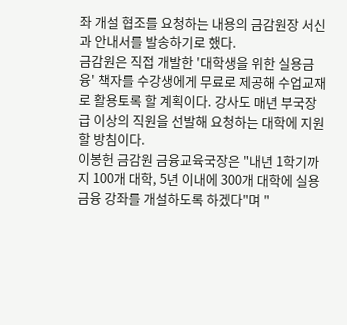좌 개설 협조를 요청하는 내용의 금감원장 서신과 안내서를 발송하기로 했다.
금감원은 직접 개발한 '대학생을 위한 실용금융' 책자를 수강생에게 무료로 제공해 수업교재로 활용토록 할 계획이다. 강사도 매년 부국장급 이상의 직원을 선발해 요청하는 대학에 지원할 방침이다.
이봉헌 금감원 금융교육국장은 "내년 1학기까지 100개 대학, 5년 이내에 300개 대학에 실용금융 강좌를 개설하도록 하겠다"며 "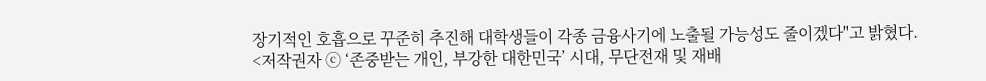장기적인 호흡으로 꾸준히 추진해 대학생들이 각종 금융사기에 노출될 가능성도 줄이겠다"고 밝혔다.
<저작권자 ⓒ ‘존중받는 개인, 부강한 대한민국’ 시대, 무단전재 및 재배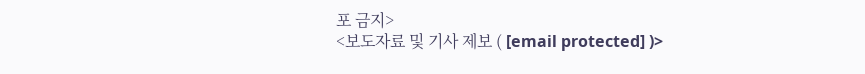포 금지>
<보도자료 및 기사 제보 ( [email protected] )>